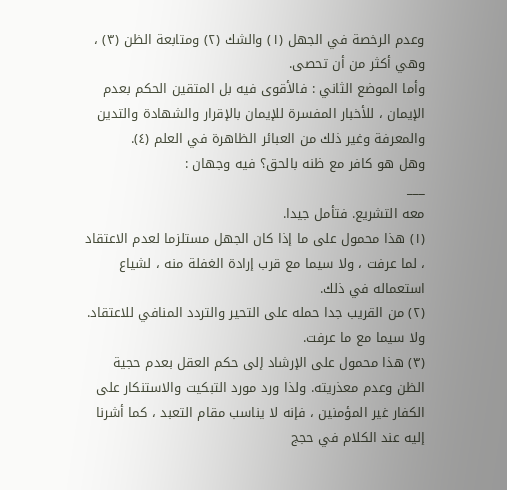وعدم الرخصة في الجهل (١) والشك (٢) ومتابعة الظن (٣) ، وهي أكثر من أن تحصى.
وأما الموضع الثاني : فالأقوى فيه بل المتقين الحكم بعدم الإيمان ، للأخبار المفسرة للإيمان بالإقرار والشهادة والتدين والمعرفة وغير ذلك من العبائر الظاهرة في العلم (٤).
وهل هو كافر مع ظنه بالحق؟ فيه وجهان :
___
معه التشريع. فتأمل جيدا.
(١) هذا محمول على ما إذا كان الجهل مستلزما لعدم الاعتقاد ، لما عرفت ، ولا سيما مع قرب إرادة الغفلة منه ، لشياع استعماله في ذلك.
(٢) من القريب جدا حمله على التحير والتردد المنافي للاعتقاد. ولا سيما مع ما عرفت.
(٣) هذا محمول على الإرشاد إلى حكم العقل بعدم حجية الظن وعدم معذريته. ولذا ورد مورد التبكيت والاستنكار على الكفار غير المؤمنين ، فإنه لا يناسب مقام التعبد ، كما أشرنا إليه عند الكلام في حجج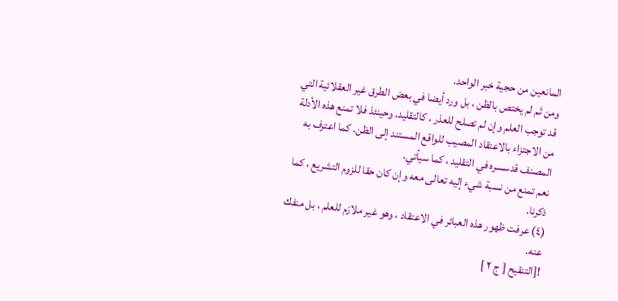المانعين من حجية خبر الواحد.
ومن ثم لم يختص بالظن ، بل ورد أيضا في بعض الطرق غير العقلائية التي قد توجب العلم وإن لم تصلح للعذر ، كالتقليد. وحينئذ فلا تمنع هذه الأدلة من الاجتزاء بالاعتقاد المصيب للواقع المستند إلى الظن. كما اعترف به المصنف قدسسره في التقليد ، كما سيأتي.
نعم تمنع من نسبة شيء إليه تعالى معه وإن كان حقا للزوم التشريع ، كما ذكرنا.
(٤) عرفت ظهور هذه العبائر في الاعتقاد ، وهو غير ملازم للعلم ، بل منفك عنه.
![التنقيح [ ج ٢ ]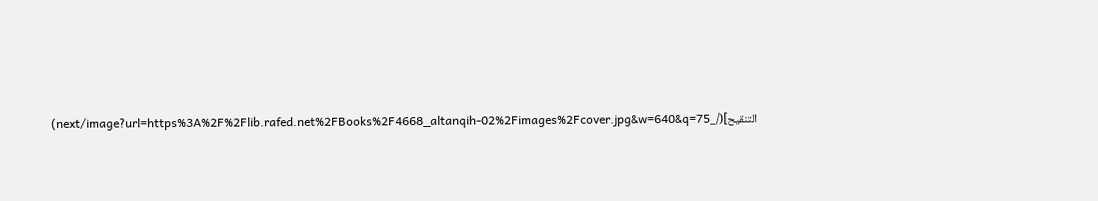التنقيح](/_next/image?url=https%3A%2F%2Flib.rafed.net%2FBooks%2F4668_altanqih-02%2Fimages%2Fcover.jpg&w=640&q=75)